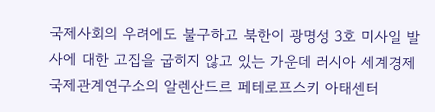국제사회의 우려에도 불구하고 북한이 광명성 3호 미사일 발사에 대한 고집을 굽히지 않고 있는 가운데 러시아 세계경제국제관계연구소의 알렌산드르 페테로프스키 아태센터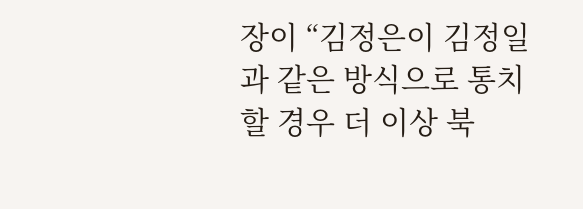장이 “김정은이 김정일과 같은 방식으로 통치할 경우 더 이상 북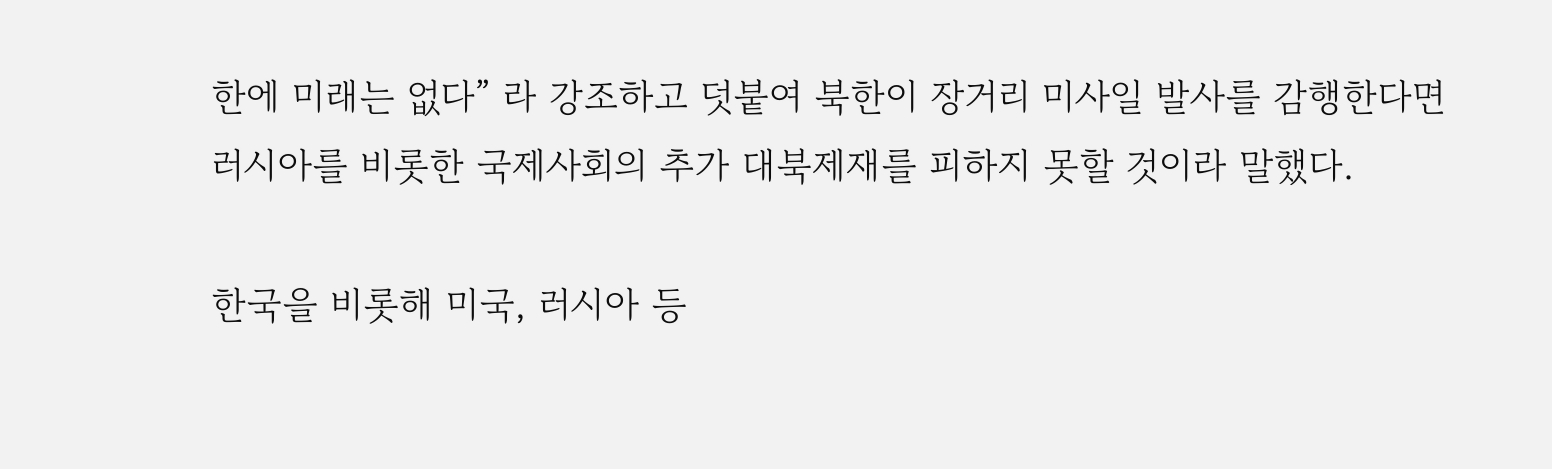한에 미래는 없다” 라 강조하고 덧붙여 북한이 장거리 미사일 발사를 감행한다면 러시아를 비롯한 국제사회의 추가 대북제재를 피하지 못할 것이라 말했다.

한국을 비롯해 미국, 러시아 등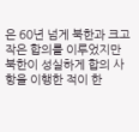은 60년 넘게 북한과 크고 작은 합의를 이루었지만 북한이 성실하게 합의 사항을 이행한 적이 한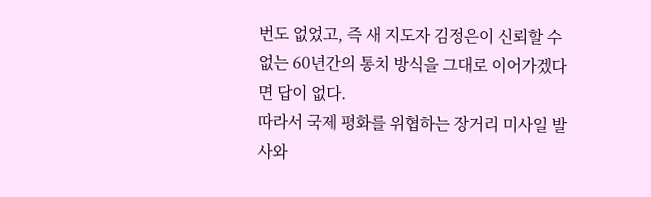번도 없었고, 즉 새 지도자 김정은이 신뢰할 수 없는 60년간의 통치 방식을 그대로 이어가겠다면 답이 없다.
따라서 국제 평화를 위협하는 장거리 미사일 발사와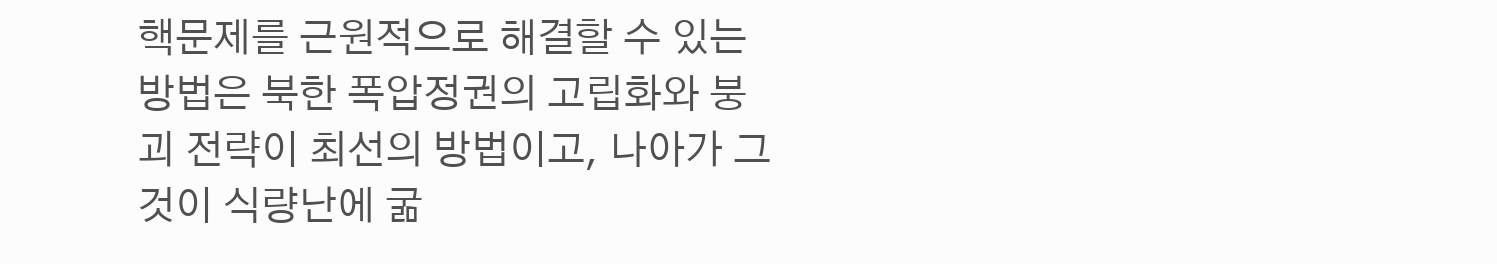핵문제를 근원적으로 해결할 수 있는 방법은 북한 폭압정권의 고립화와 붕괴 전략이 최선의 방법이고, 나아가 그것이 식량난에 굶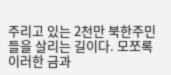주리고 있는 2천만 북한주민들을 살리는 길이다. 모쪼록 이러한 금과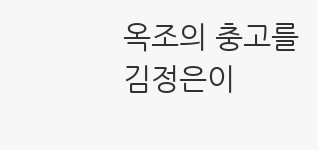옥조의 충고를 김정은이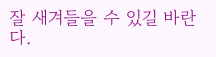잘 새겨들을 수 있길 바란다.